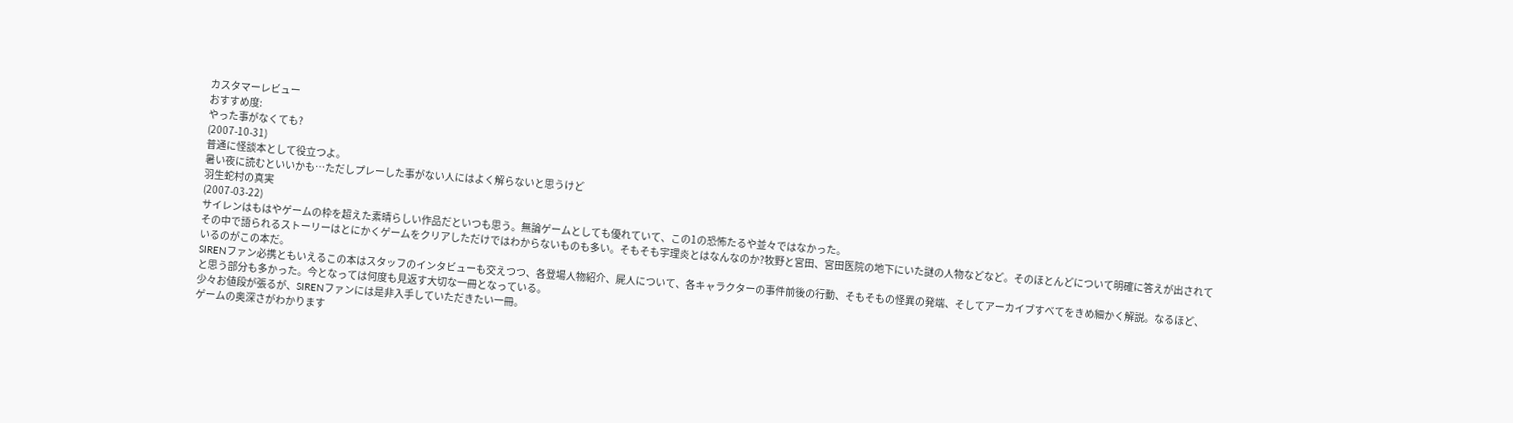カスタマーレビュー
おすすめ度:
やった事がなくても?
(2007-10-31)
普通に怪談本として役立つよ。
暑い夜に読むといいかも…ただしプレーした事がない人にはよく解らないと思うけど
羽生蛇村の真実
(2007-03-22)
サイレンはもはやゲームの枠を超えた素晴らしい作品だといつも思う。無論ゲームとしても優れていて、この1の恐怖たるや並々ではなかった。
その中で語られるストーリーはとにかくゲームをクリアしただけではわからないものも多い。そもそも宇理炎とはなんなのか?牧野と宮田、宮田医院の地下にいた謎の人物などなど。そのほとんどについて明確に答えが出されているのがこの本だ。
SIRENファン必携ともいえるこの本はスタッフのインタビューも交えつつ、各登場人物紹介、屍人について、各キャラクターの事件前後の行動、そもそもの怪異の発端、そしてアーカイブすべてをきめ細かく解説。なるほど、と思う部分も多かった。今となっては何度も見返す大切な一冊となっている。
少々お値段が張るが、SIRENファンには是非入手していただきたい一冊。
ゲームの奥深さがわかります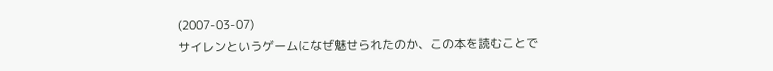(2007-03-07)
サイレンというゲームになぜ魅せられたのか、この本を読むことで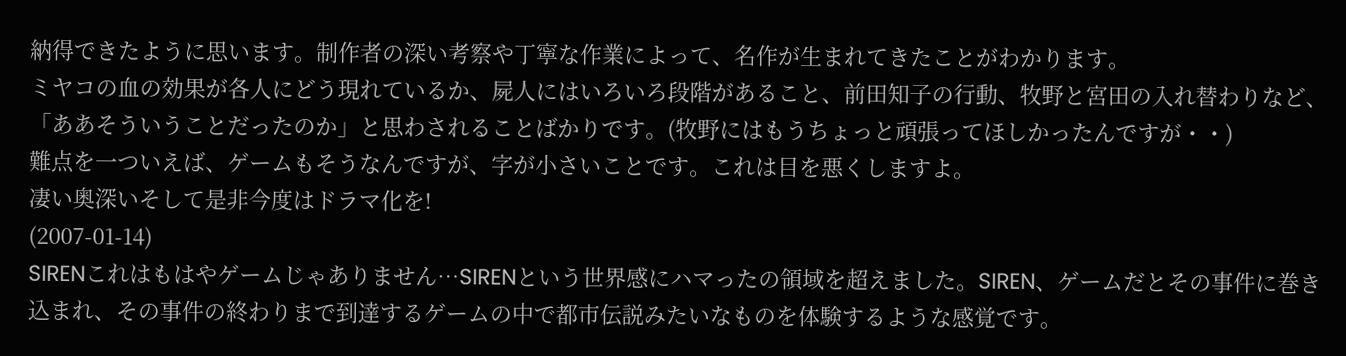納得できたように思います。制作者の深い考察や丁寧な作業によって、名作が生まれてきたことがわかります。
ミヤコの血の効果が各人にどう現れているか、屍人にはいろいろ段階があること、前田知子の行動、牧野と宮田の入れ替わりなど、「ああそういうことだったのか」と思わされることばかりです。(牧野にはもうちょっと頑張ってほしかったんですが・・)
難点を一ついえば、ゲームもそうなんですが、字が小さいことです。これは目を悪くしますよ。
凄い奥深いそして是非今度はドラマ化を!
(2007-01-14)
SIRENこれはもはやゲームじゃありません…SIRENという世界感にハマったの領域を超えました。SIREN、ゲームだとその事件に巻き込まれ、その事件の終わりまで到達するゲームの中で都市伝説みたいなものを体験するような感覚です。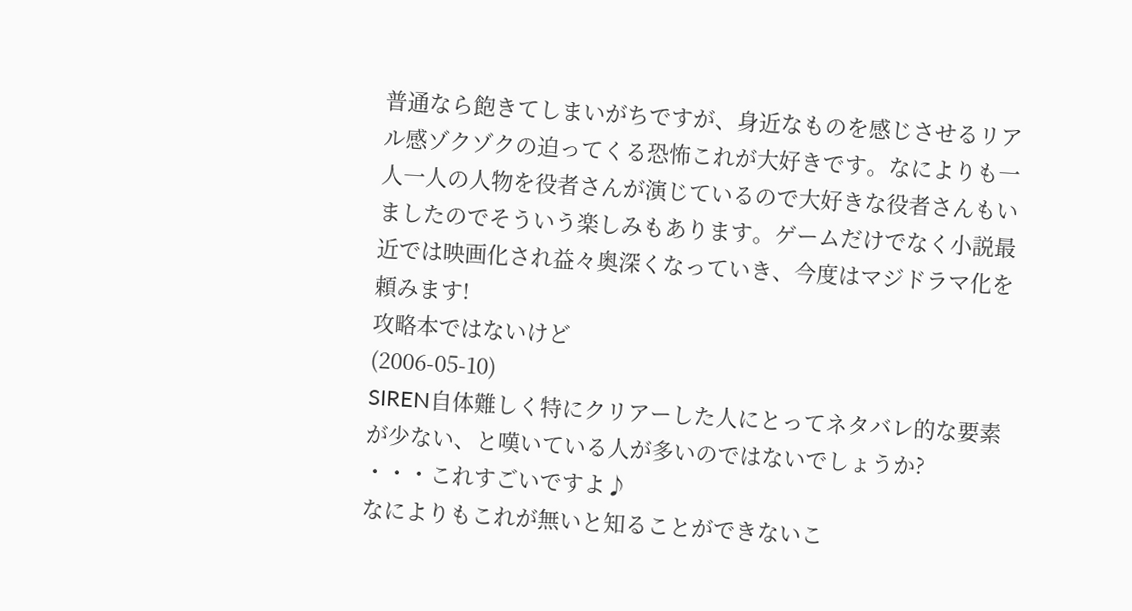普通なら飽きてしまいがちですが、身近なものを感じさせるリアル感ゾクゾクの迫ってくる恐怖これが大好きです。なによりも一人一人の人物を役者さんが演じているので大好きな役者さんもいましたのでそういう楽しみもあります。ゲームだけでなく小説最近では映画化され益々奥深くなっていき、今度はマジドラマ化を頼みます!
攻略本ではないけど
(2006-05-10)
SIREN自体難しく特にクリアーした人にとってネタバレ的な要素が少ない、と嘆いている人が多いのではないでしょうか?
・・・これすごいですよ♪
なによりもこれが無いと知ることができないこ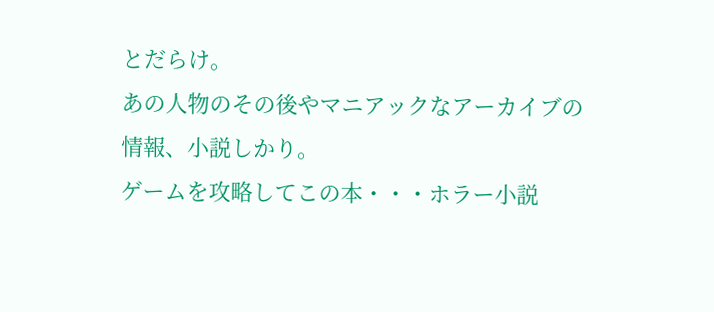とだらけ。
あの人物のその後やマニアックなアーカイブの情報、小説しかり。
ゲームを攻略してこの本・・・ホラー小説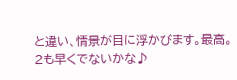と違い、情景が目に浮かびます。最高。
2も早くでないかな♪